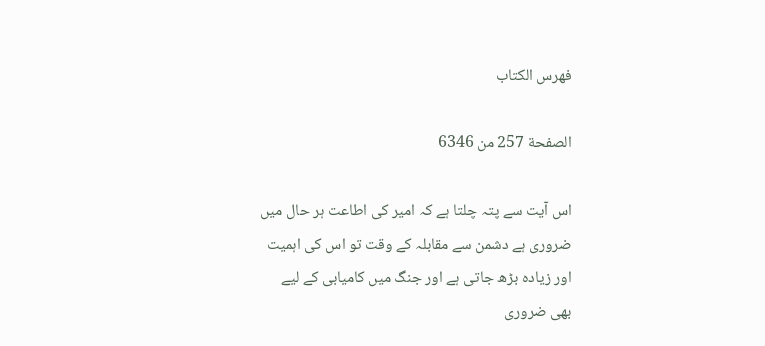فهرس الكتاب

الصفحة 257 من 6346

اس آیت سے پتہ چلتا ہے کہ امیر کی اطاعت ہر حال میں ضروری ہے دشمن سے مقابلہ کے وقت تو اس کی اہمیت اور زیادہ بڑھ جاتی ہے اور جنگ میں کامیابی کے لیے بھی ضروری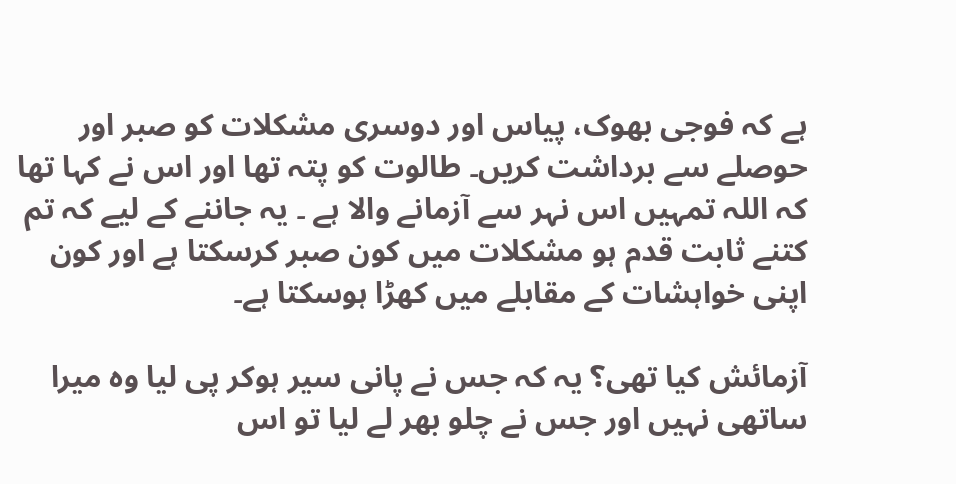ہے کہ فوجی بھوک، پیاس اور دوسری مشکلات کو صبر اور حوصلے سے برداشت کریں۔ طالوت کو پتہ تھا اور اس نے کہا تھا کہ اللہ تمہیں اس نہر سے آزمانے والا ہے ۔ یہ جاننے کے لیے کہ تم کتنے ثابت قدم ہو مشکلات میں کون صبر کرسکتا ہے اور کون اپنی خواہشات کے مقابلے میں کھڑا ہوسکتا ہے۔

آزمائش کیا تھی؟ یہ كہ جس نے پانی سیر ہوکر پی لیا وہ میرا ساتھی نہیں اور جس نے چلو بھر لے لیا تو اس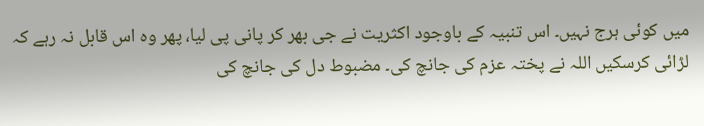میں کوئی ہرج نہیں۔ اس تنبیہ کے باوجود اکثریت نے جی بھر كر پانی پی لیا، پھر وہ اس قابل نہ رہے کہ لڑائی کرسکیں اللہ نے پختہ عزم کی جانچ کی۔ مضبوط دل کی جانچ کی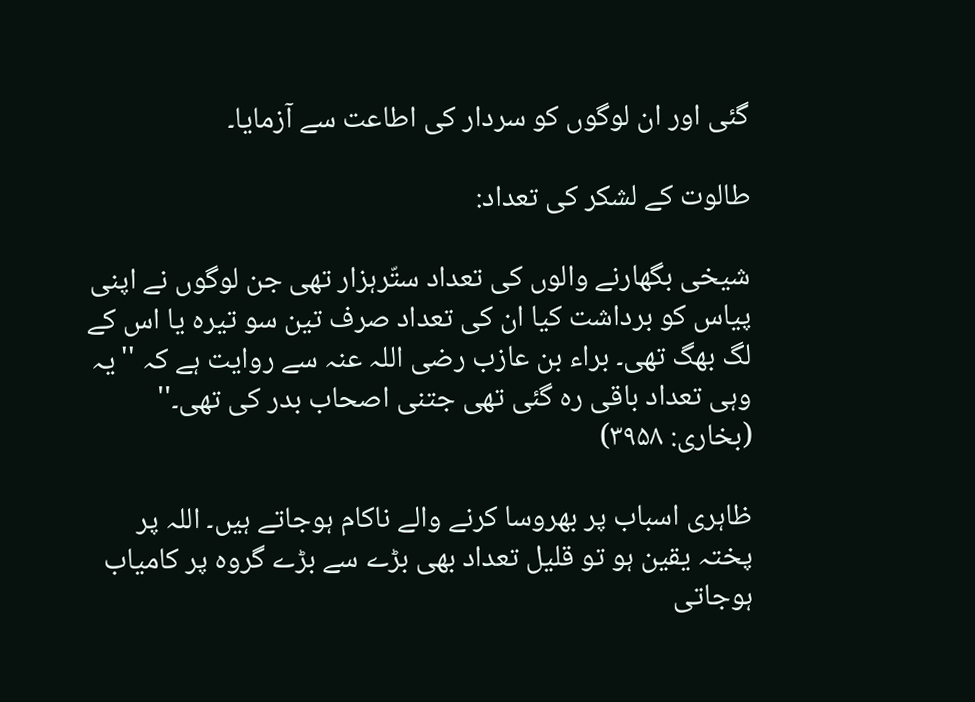گئی اور ان لوگوں كو سردار کی اطاعت سے آزمایا۔

طالوت کے لشکر کی تعداد:

شیخی بگھارنے والوں کی تعداد ستّرہزار تھی جن لوگوں نے اپنی پیاس کو برداشت کیا ان کی تعداد صرف تین سو تیرہ یا اس کے لگ بھگ تھی۔ براء بن عازب رضی اللہ عنہ سے روایت ہے كہ ''یہ وہی تعداد باقی رہ گئی تھی جتنی اصحاب بدر کی تھی۔'' (بخاری: ۳۹۵۸)

ظاہری اسباب پر بھروسا کرنے والے ناکام ہوجاتے ہیں۔ اللہ پر پختہ یقین ہو تو قلیل تعداد بھی بڑے سے بڑے گروہ پر کامیاب ہوجاتی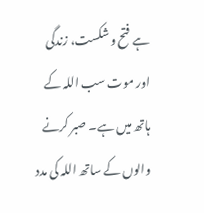ہے فتح و شکست، زندگی اور موت سب اللہ کے ہاتھ میں ہے۔ صبر کرنے والوں کے ساتھ اللہ کی مدد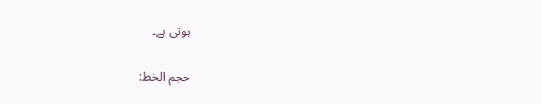ہوتی ہے۔

حجم الخط: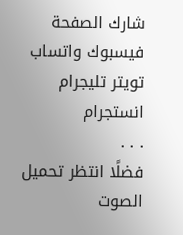شارك الصفحة
فيسبوك واتساب تويتر تليجرام انستجرام
. . .
فضلًا انتظر تحميل الصوت